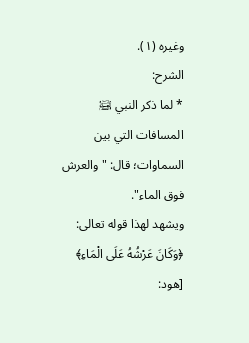وغيره (١).
الشرح:
* لما ذكر النبي ﵊ المسافات التي بين السماوات؛ قال: "والعرش فوق الماء".
ويشهد لهذا قوله تعالى: ﴿وَكَانَ عَرْشُهُ عَلَى الْمَاءِ﴾ [هود: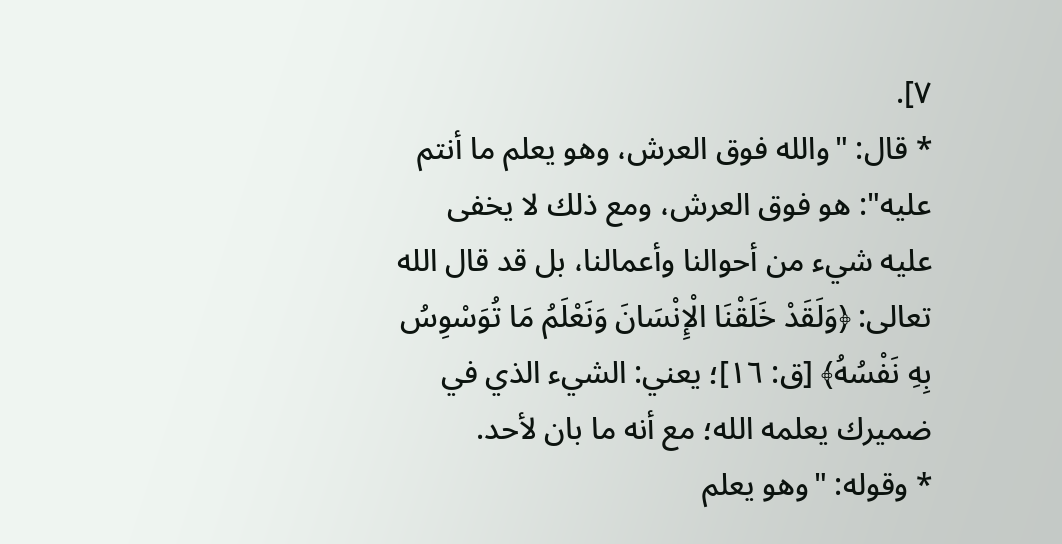٧].
* قال: "والله فوق العرش، وهو يعلم ما أنتم عليه": هو فوق العرش، ومع ذلك لا يخفى عليه شيء من أحوالنا وأعمالنا، بل قد قال الله تعالى: ﴿وَلَقَدْ خَلَقْنَا الْإِنْسَانَ وَنَعْلَمُ مَا تُوَسْوِسُ بِهِ نَفْسُهُ﴾ [ق: ١٦]؛ يعني: الشيء الذي في ضميرك يعلمه الله؛ مع أنه ما بان لأحد.
* وقوله: "وهو يعلم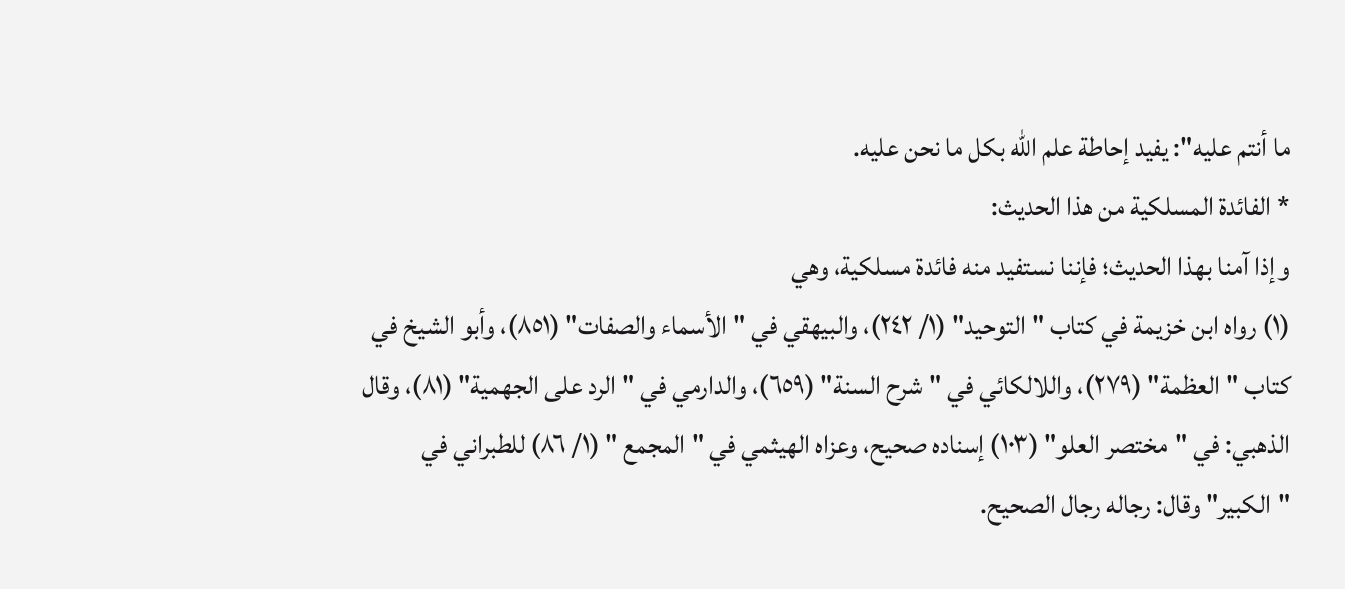ما أنتم عليه": يفيد إحاطة علم الله بكل ما نحن عليه.
* الفائدة المسلكية من هذا الحديث:
وإذا آمنا بهذا الحديث؛ فإننا نستفيد منه فائدة مسلكية، وهي
(١) رواه ابن خزيمة في كتاب "التوحيد" (١/ ٢٤٢)، والبيهقي في "الأسماء والصفات" (٨٥١)، وأبو الشيخ في كتاب "العظمة" (٢٧٩)، واللالكائي في "شرح السنة" (٦٥٩)، والدارمي في "الرد على الجهمية" (٨١)، وقال الذهبي: في "مختصر العلو" (١٠٣) إسناده صحيح، وعزاه الهيثمي في "المجمع " (١/ ٨٦) للطبراني في "الكبير" وقال: رجاله رجال الصحيح.